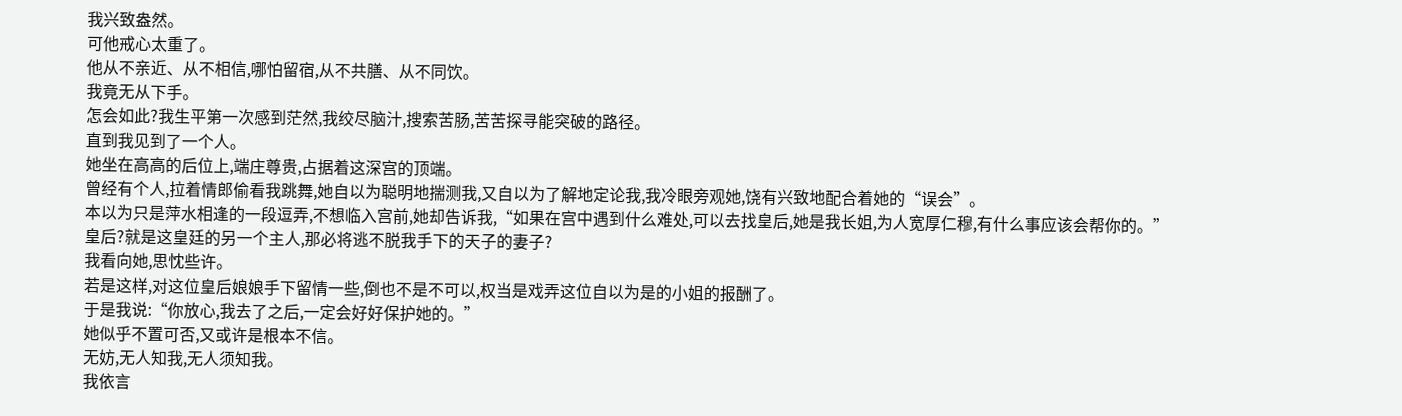我兴致盎然。
可他戒心太重了。
他从不亲近、从不相信,哪怕留宿,从不共膳、从不同饮。
我竟无从下手。
怎会如此?我生平第一次感到茫然,我绞尽脑汁,搜索苦肠,苦苦探寻能突破的路径。
直到我见到了一个人。
她坐在高高的后位上,端庄尊贵,占据着这深宫的顶端。
曾经有个人,拉着情郎偷看我跳舞,她自以为聪明地揣测我,又自以为了解地定论我,我冷眼旁观她,饶有兴致地配合着她的“误会”。
本以为只是萍水相逢的一段逗弄,不想临入宫前,她却告诉我,“如果在宫中遇到什么难处,可以去找皇后,她是我长姐,为人宽厚仁穆,有什么事应该会帮你的。”
皇后?就是这皇廷的另一个主人,那必将逃不脱我手下的天子的妻子?
我看向她,思忱些许。
若是这样,对这位皇后娘娘手下留情一些,倒也不是不可以,权当是戏弄这位自以为是的小姐的报酬了。
于是我说:“你放心,我去了之后,一定会好好保护她的。”
她似乎不置可否,又或许是根本不信。
无妨,无人知我,无人须知我。
我依言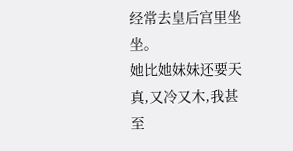经常去皇后宫里坐坐。
她比她妹妹还要天真,又冷又木,我甚至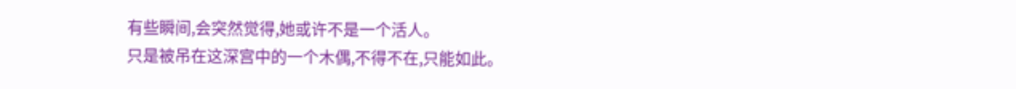有些瞬间,会突然觉得,她或许不是一个活人。
只是被吊在这深宫中的一个木偶,不得不在,只能如此。